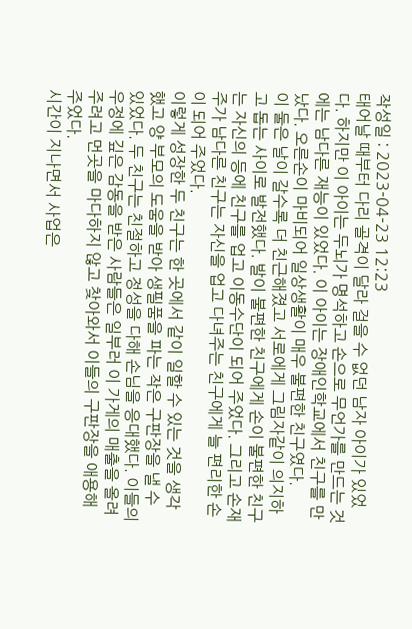작성일 : 2023-04-23 12:23
태어날 때부터 다리 골격이 달라 걸을 수 없던 남자 아이가 있었다. 하지만 이 아이는 두뇌가 명석하고 손으로 무언가를 만드는 것에는 남다른 재능이 있었다. 이 아이는 장애인학교에서 친구를 만났다. 오른손이 마비되어 일상생활이 매우 불편한 친구였다.
이 둘은 날이 갈수록 더 친근해졌고 서로에게 그림자같이 의지하고 돕는 사이로 발전했다. 발이 불편한 친구에게 손이 불편한 친구는 자신의 등에 친구를 업고 이동수단이 되어 주었다. 그리고 손재주가 남다른 친구는 자신을 업고 다녀주는 친구에게 늘 편리한 손이 되어 주었다.
이렇게 성장한 두 친구는 한 곳에서 같이 일할 수 있는 것을 생각했고 양 부모의 도움을 받아 생필품을 파는 작은 구판장을 낼 수 있었다. 두 친구는 친절하고 정성을 다해 손님을 응대했다. 이들의 우정에 깊은 감동을 받은 사람들은 일부러 이 가게의 매출을 올려주려고 먼곳을 마다하지 않고 찾아와서 이들의 구판장을 애용해 주었다.
시간이 지나면서 사업은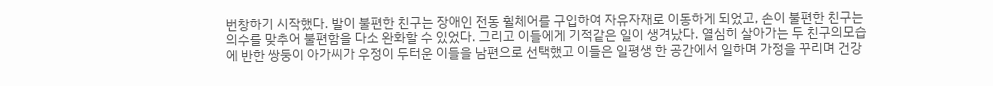번창하기 시작했다. 발이 불편한 친구는 장애인 전동 휠체어를 구입하여 자유자재로 이동하게 되었고, 손이 불편한 친구는 의수를 맞추어 불편함을 다소 완화할 수 있었다. 그리고 이들에게 기적같은 일이 생겨났다. 열심히 살아가는 두 친구의모습에 반한 쌍둥이 아가씨가 우정이 두터운 이들을 남편으로 선택했고 이들은 일평생 한 공간에서 일하며 가정을 꾸리며 건강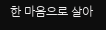한 마음으로 살아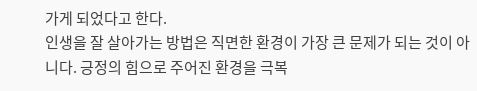가게 되었다고 한다.
인생을 잘 살아가는 방법은 직면한 환경이 가장 큰 문제가 되는 것이 아니다. 긍정의 힘으로 주어진 환경을 극복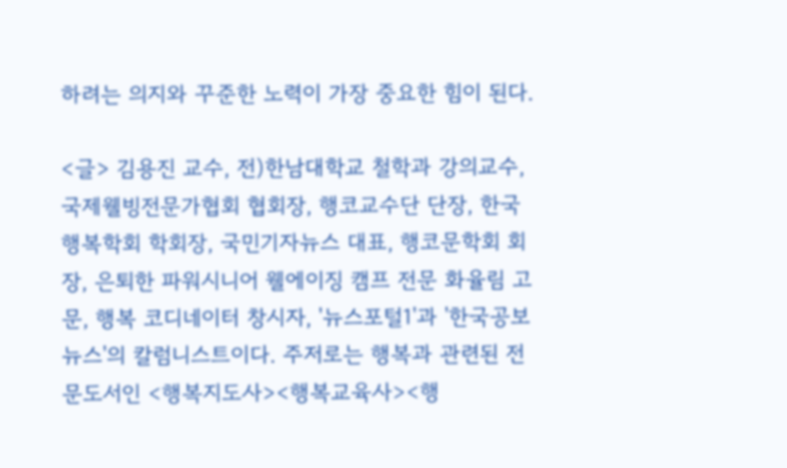하려는 의지와 꾸준한 노력이 가장 중요한 힘이 된다.

<글> 김용진 교수, 전)한남대학교 철학과 강의교수, 국제웰빙전문가협회 협회장, 행코교수단 단장, 한국행복학회 학회장, 국민기자뉴스 대표, 행코문학회 회장, 은퇴한 파워시니어 웰에이징 캠프 전문 화율림 고문, 행복 코디네이터 창시자, '뉴스포털1'과 '한국공보뉴스'의 칼럼니스트이다. 주저로는 행복과 관련된 전문도서인 <행복지도사><행복교육사><행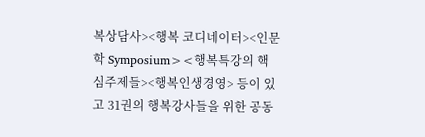복상담사><행복 코디네이터><인문학 Symposium><행복특강의 핵심주제들><행복인생경영> 등이 있고 31권의 행복강사들을 위한 공동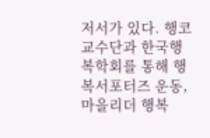저서가 있다. 행코교수단과 한국행복학회를 통해 행복서포터즈 운동, 마을리더 행복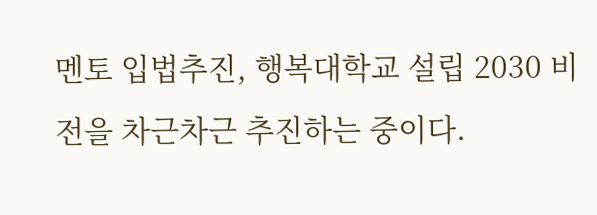멘토 입법추진, 행복대학교 설립 2030 비전을 차근차근 추진하는 중이다.